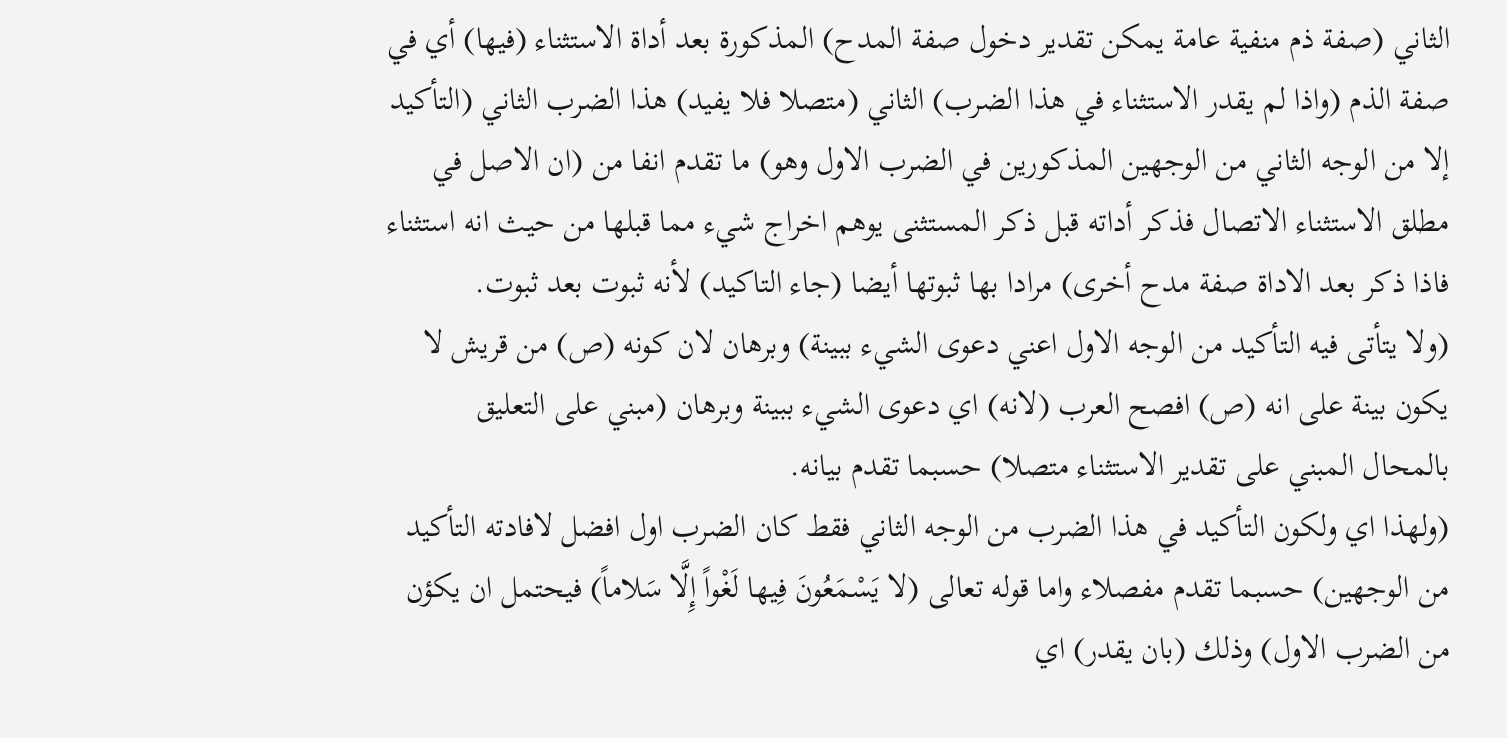الثاني (صفة ذم منفية عامة يمكن تقدير دخول صفة المدح) المذكورة بعد أداة الاستثناء (فيها) أي في صفة الذم (واذا لم يقدر الاستثناء في هذا الضرب) الثاني (متصلا فلا يفيد) هذا الضرب الثاني (التأكيد إلا من الوجه الثاني من الوجهين المذكورين في الضرب الاول وهو) ما تقدم انفا من (ان الاصل في مطلق الاستثناء الاتصال فذكر أداته قبل ذكر المستثنى يوهم اخراج شيء مما قبلها من حيث انه استثناء فاذا ذكر بعد الاداة صفة مدح أخرى) مرادا بها ثبوتها أيضا (جاء التاكيد) لأنه ثبوت بعد ثبوت.
(ولا يتأتى فيه التأكيد من الوجه الاول اعني دعوى الشيء ببينة) وبرهان لان كونه (ص) من قريش لا يكون بينة على انه (ص) افصح العرب (لانه) اي دعوى الشيء ببينة وبرهان (مبني على التعليق بالمحال المبني على تقدير الاستثناء متصلا) حسبما تقدم بيانه.
(ولهذا اي ولكون التأكيد في هذا الضرب من الوجه الثاني فقط كان الضرب اول افضل لافادته التأكيد من الوجهين) حسبما تقدم مفصلاء واما قوله تعالى (لا يَسْمَعُونَ فِيها لَغْواً إِلَّا سَلاماً) فيحتمل ان يكؤن من الضرب الاول) وذلك (بان يقدر) اي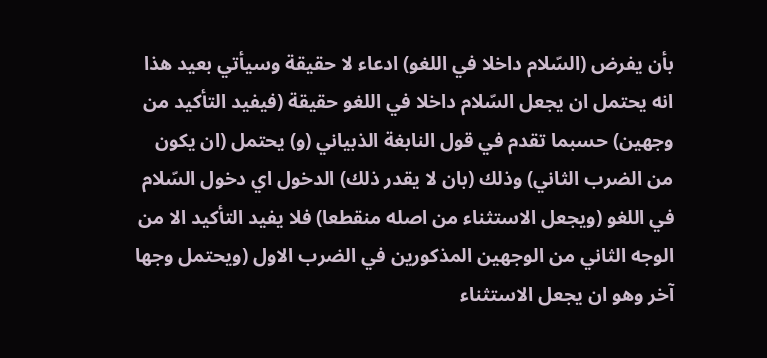بأن يفرض (السّلام داخلا في اللغو) ادعاء لا حقيقة وسيأتي بعيد هذا انه يحتمل ان يجعل السّلام داخلا في اللغو حقيقة (فيفيد التأكيد من وجهين) حسبما تقدم في قول النابغة الذبياني (و) يحتمل (ان يكون من الضرب الثاني) وذلك (بان لا يقدر ذلك) الدخول اي دخول السّلام في اللغو (ويجعل الاستثناء من اصله منقطعا) فلا يفيد التأكيد الا من الوجه الثاني من الوجهين المذكورين في الضرب الاول (ويحتمل وجها آخر وهو ان يجعل الاستثناء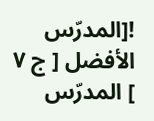![المدرّس الأفضل [ ج ٧ ] المدرّس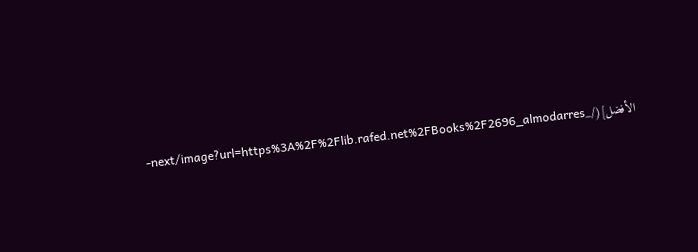الأفضل](/_next/image?url=https%3A%2F%2Flib.rafed.net%2FBooks%2F2696_almodarres-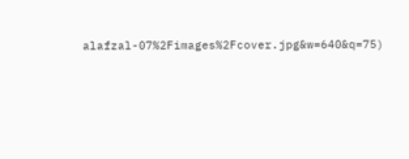alafzal-07%2Fimages%2Fcover.jpg&w=640&q=75)